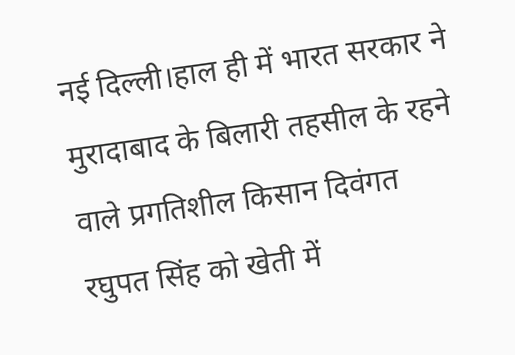नई दिल्ली।हाल ही में भारत सरकार ने मुरादाबाद के बिलारी तहसील के रहने वाले प्रगतिशील किसान दिवंगत रघुपत सिंह को खेती में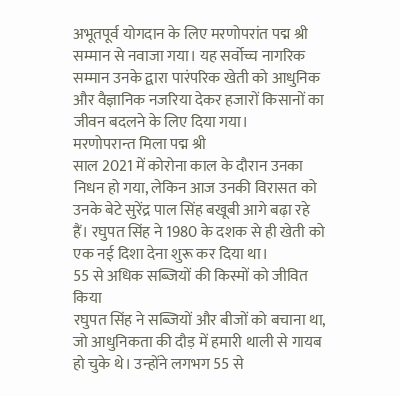अभूतपूर्व योगदान के लिए मरणोपरांत पद्म श्री सम्मान से नवाजा गया। यह सर्वोच्च नागरिक सम्मान उनके द्वारा पारंपरिक खेती को आधुनिक और वैज्ञानिक नजरिया देकर हजारों किसानों का जीवन बदलने के लिए दिया गया।
मरणोपरान्त मिला पद्म श्री
साल 2021 में कोरोना काल के दौरान उनका निधन हो गया, लेकिन आज उनकी विरासत को उनके बेटे सुरेंद्र पाल सिंह बखूबी आगे बढ़ा रहे हैं। रघुपत सिंह ने 1980 के दशक से ही खेती को एक नई दिशा देना शुरू कर दिया था।
55 से अधिक सब्जियों की किस्मों को जीवित किया
रघुपत सिंह ने सब्जियों और बीजों को बचाना था, जो आधुनिकता की दौड़ में हमारी थाली से गायब हो चुके थे। उन्होंने लगभग 55 से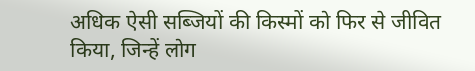अधिक ऐसी सब्जियों की किस्मों को फिर से जीवित किया, जिन्हें लोग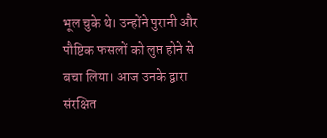भूल चुके थे। उन्होंने पुरानी और पौष्टिक फसलों को लुप्त होने से बचा लिया। आज उनके द्वारा संरक्षित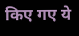किए गए ये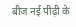बीज नई पीढ़ी के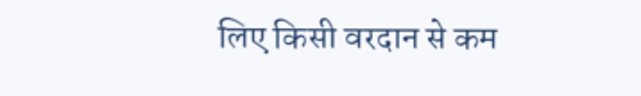लिए किसी वरदान से कम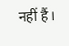नहीं हैं।